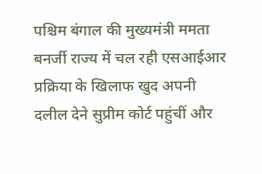पश्चिम बंगाल की मुख्यमंत्री ममता बनर्जी राज्य में चल रही एसआईआर प्रक्रिया के खिलाफ खुद अपनी दलील देने सुप्रीम कोर्ट पहुंचीं और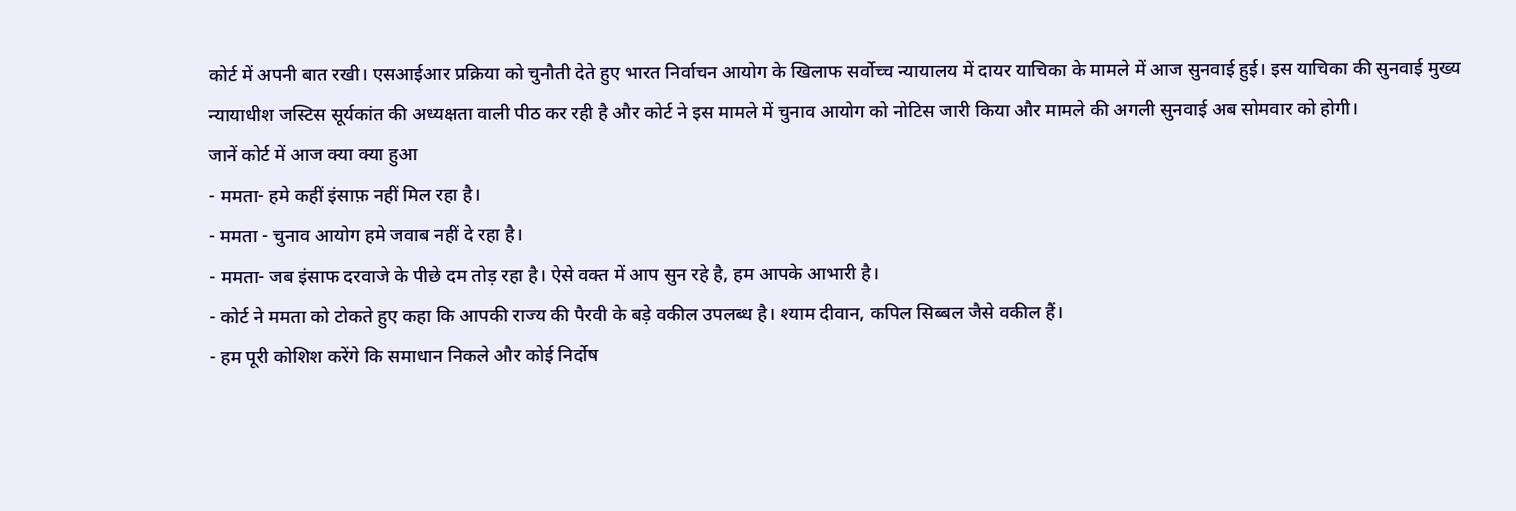कोर्ट में अपनी बात रखी। एसआईआर प्रक्रिया को चुनौती देते हुए भारत निर्वाचन आयोग के खिलाफ सर्वोच्च न्यायालय में दायर याचिका के मामले में आज सुनवाई हुई। इस याचिका की सुनवाई मुख्य न्यायाधीश जस्टिस सूर्यकांत की अध्यक्षता वाली पीठ कर रही है और कोर्ट ने इस मामले में चुनाव आयोग को नोटिस जारी किया और मामले की अगली सुनवाई अब सोमवार को होगी।
जानें कोर्ट में आज क्या क्या हुआ
- ममता- हमे कहीं इंसाफ़ नहीं मिल रहा है।
- ममता - चुनाव आयोग हमे जवाब नहीं दे रहा है।
- ममता- जब इंसाफ दरवाजे के पीछे दम तोड़ रहा है। ऐसे वक्त में आप सुन रहे है, हम आपके आभारी है।
- कोर्ट ने ममता को टोकते हुए कहा कि आपकी राज्य की पैरवी के बड़े वकील उपलब्ध है। श्याम दीवान, कपिल सिब्बल जैसे वकील हैं।
- हम पूरी कोशिश करेंगे कि समाधान निकले और कोई निर्दोष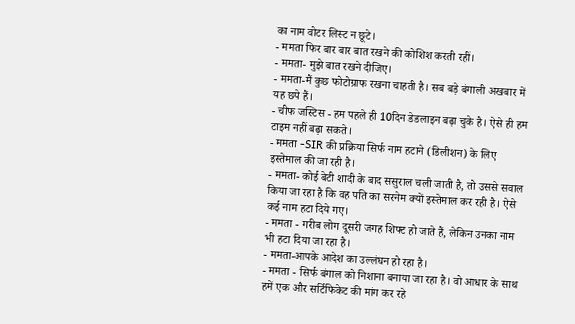का नाम वोटर लिस्ट न छूटे।
- ममता फिर बार बार बात रखने की कोशिश करती रहीं।
- ममता- मुझे बात रखने दीजिए।
- ममता-मैं कुछ फोटोग्राफ रखना चाहती है। सब बड़े बंगाली अखबार में यह छपे हैं।
- चीफ जस्टिस - हम पहले ही 10दिन डेडलाइन बढ़ा चुके है। ऐसे ही हम टाइम नहीं बढ़ा सकते।
- ममता -SIR की प्रक्रिया सिर्फ नाम हटाने (डिलीशन) के लिए इस्तेमाल की जा रही है।
- ममता- कोई बेटी शादी के बाद ससुराल चली जाती है, तो उससे सवाल किया जा रहा है कि वह पति का सरनेम क्यों इस्तेमाल कर रही है। ऐसे कई नाम हटा दिये गए।
- ममता - गरीब लोग दूसरी जगह शिफ्ट हो जाते हैं, लेकिन उनका नाम भी हटा दिया जा रहा है।
- ममता-आपके आदेश का उल्लंघन हो रहा है।
- ममता - सिर्फ बंगाल को निशाना बनाया जा रहा है। वो आधार के साथ हमें एक और सर्टिफिकेट की मांग कर रहे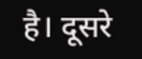है। दूसरे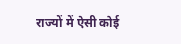राज्यों में ऐसी कोई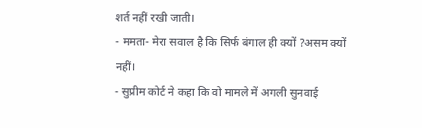शर्त नहीं रखी जाती।
- ममता- मेरा सवाल है कि सिर्फ बंगाल ही क्यों ?असम क्यों नहीं।
- सुप्रीम कोर्ट ने कहा कि वो मामले में अगली सुनवाई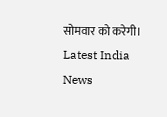सोमवार को करेगी।
Latest India News